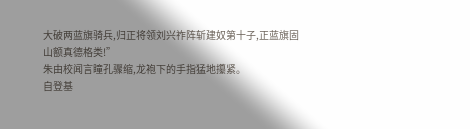大破两蓝旗骑兵,归正将领刘兴祚阵斩建奴第十子,正蓝旗固山额真德格类!”
朱由校闻言瞳孔骤缩,龙袍下的手指猛地攥紧。
自登基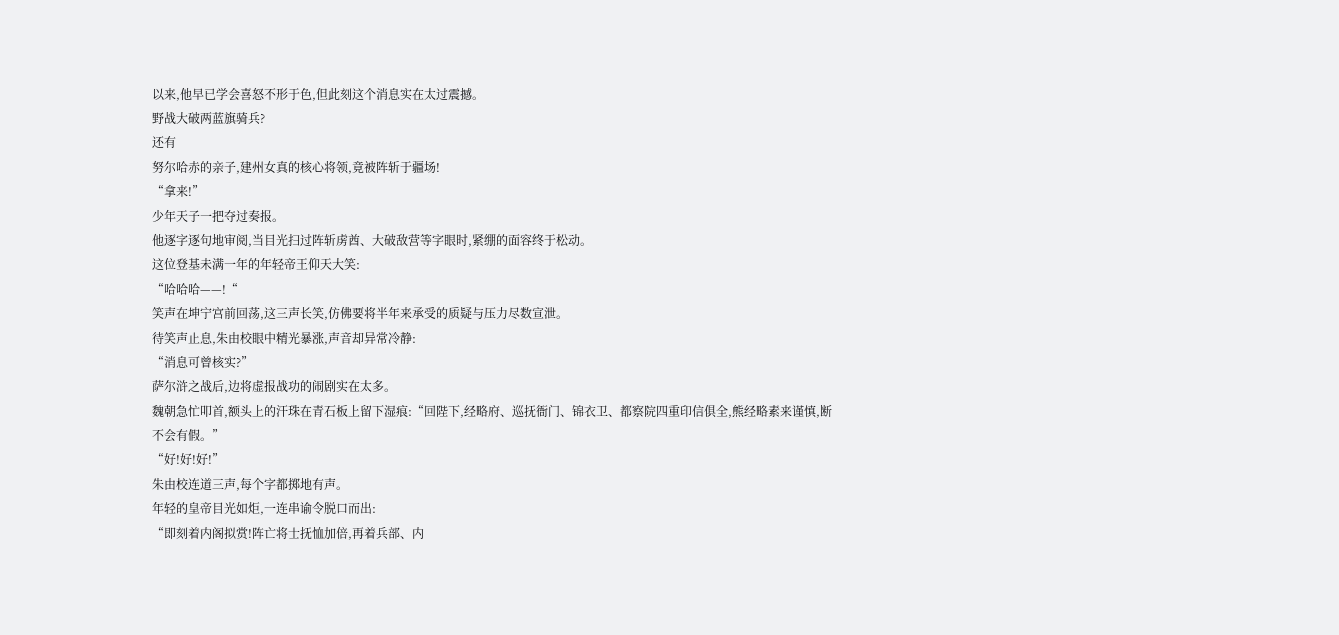以来,他早已学会喜怒不形于色,但此刻这个消息实在太过震撼。
野战大破两蓝旗骑兵?
还有
努尔哈赤的亲子,建州女真的核心将领,竟被阵斩于疆场!
“拿来!”
少年天子一把夺过奏报。
他逐字逐句地审阅,当目光扫过阵斩虏酋、大破敌营等字眼时,紧绷的面容终于松动。
这位登基未满一年的年轻帝王仰天大笑:
“哈哈哈——!“
笑声在坤宁宫前回荡,这三声长笑,仿佛要将半年来承受的质疑与压力尽数宣泄。
待笑声止息,朱由校眼中精光暴涨,声音却异常冷静:
“消息可曾核实?”
萨尔浒之战后,边将虚报战功的闹剧实在太多。
魏朝急忙叩首,额头上的汗珠在青石板上留下湿痕:“回陛下,经略府、巡抚衙门、锦衣卫、都察院四重印信俱全,熊经略素来谨慎,断不会有假。”
“好!好!好!”
朱由校连道三声,每个字都掷地有声。
年轻的皇帝目光如炬,一连串谕令脱口而出:
“即刻着内阁拟赏!阵亡将士抚恤加倍,再着兵部、内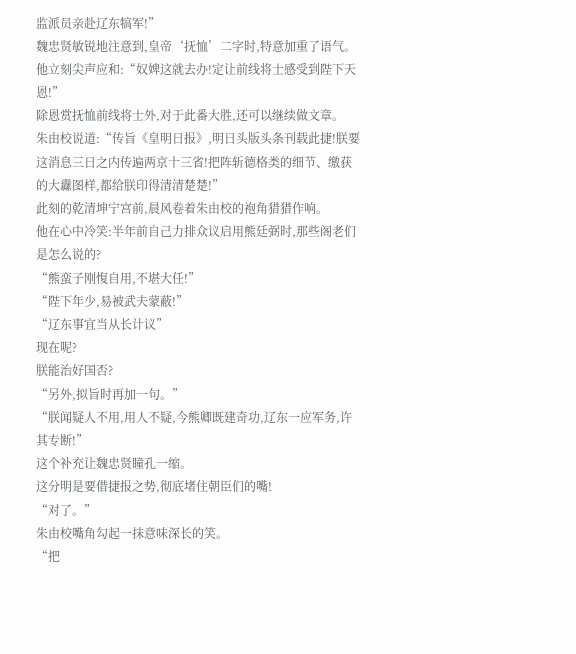监派员亲赴辽东犒军!”
魏忠贤敏锐地注意到,皇帝‘抚恤’二字时,特意加重了语气。
他立刻尖声应和:“奴婢这就去办!定让前线将士感受到陛下天恩!”
除恩赏抚恤前线将士外,对于此番大胜,还可以继续做文章。
朱由校说道:“传旨《皇明日报》,明日头版头条刊载此捷!朕要这消息三日之内传遍两京十三省!把阵斩德格类的细节、缴获的大纛图样,都给朕印得清清楚楚!”
此刻的乾清坤宁宫前,晨风卷着朱由校的袍角猎猎作响。
他在心中冷笑:半年前自己力排众议启用熊廷弼时,那些阁老们是怎么说的?
“熊蛮子刚愎自用,不堪大任!”
“陛下年少,易被武夫蒙蔽!”
“辽东事宜当从长计议”
现在呢?
朕能治好国否?
“另外,拟旨时再加一句。”
“朕闻疑人不用,用人不疑,今熊卿既建奇功,辽东一应军务,许其专断!”
这个补充让魏忠贤瞳孔一缩。
这分明是要借捷报之势,彻底堵住朝臣们的嘴!
“对了。”
朱由校嘴角勾起一抹意味深长的笑。
“把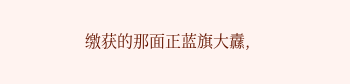缴获的那面正蓝旗大纛,